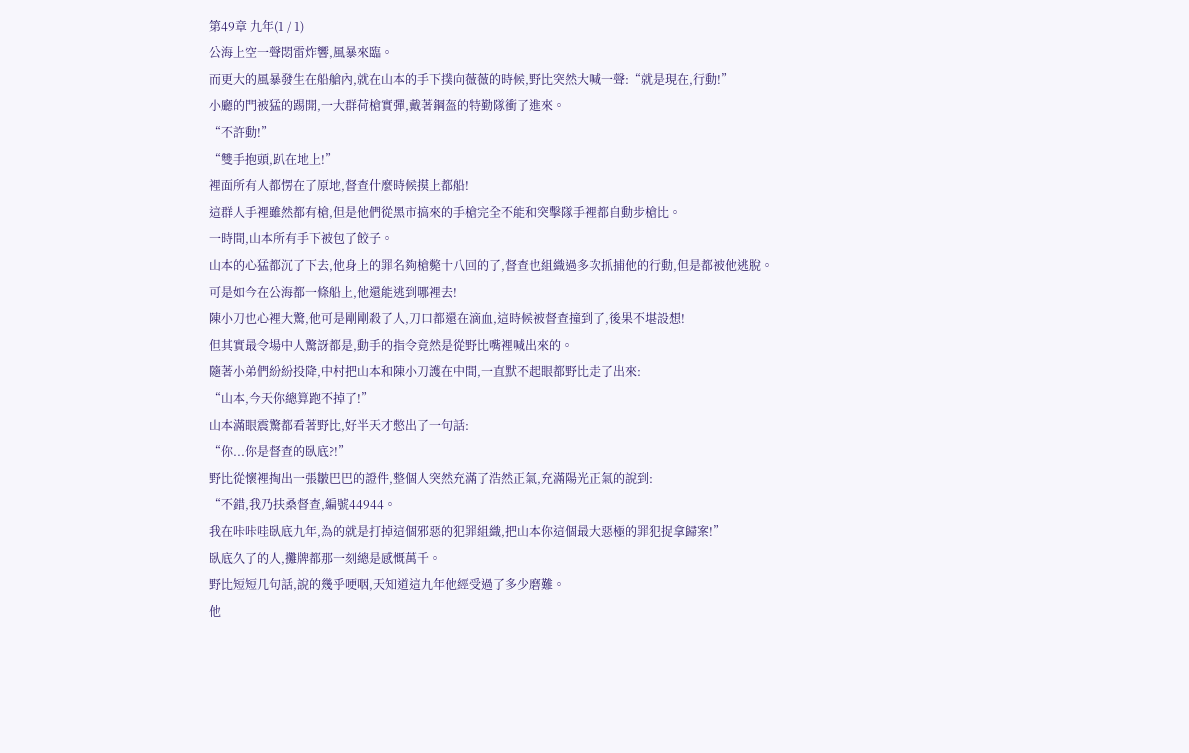第49章 九年(1 / 1)
公海上空一聲悶雷炸響,風暴來臨。
而更大的風暴發生在船艙內,就在山本的手下撲向薇薇的時候,野比突然大喊一聲:“就是現在,行動!”
小廳的門被猛的踢開,一大群荷槍實彈,戴著鋼盔的特勤隊衝了進來。
“不許動!”
“雙手抱頭,趴在地上!”
裡面所有人都愣在了原地,督查什麼時候摸上都船!
這群人手裡雖然都有槍,但是他們從黑市搞來的手槍完全不能和突擊隊手裡都自動步槍比。
一時間,山本所有手下被包了餃子。
山本的心猛都沉了下去,他身上的罪名夠槍斃十八回的了,督查也組織過多次抓捕他的行動,但是都被他逃脫。
可是如今在公海都一條船上,他還能逃到哪裡去!
陳小刀也心裡大驚,他可是剛剛殺了人,刀口都還在滴血,這時候被督查撞到了,後果不堪設想!
但其實最令場中人驚訝都是,動手的指令竟然是從野比嘴裡喊出來的。
隨著小弟們紛紛投降,中村把山本和陳小刀護在中間,一直默不起眼都野比走了出來:
“山本,今天你總算跑不掉了!”
山本滿眼震驚都看著野比,好半天才憋出了一句話:
“你...你是督查的臥底?!”
野比從懷裡掏出一張皺巴巴的證件,整個人突然充滿了浩然正氣,充滿陽光正氣的說到:
“不錯,我乃扶桑督查,編號44944。
我在咔咔哇臥底九年,為的就是打掉這個邪惡的犯罪組織,把山本你這個最大惡極的罪犯捉拿歸案!”
臥底久了的人,攤牌都那一刻總是感慨萬千。
野比短短几句話,說的幾乎哽咽,天知道這九年他經受過了多少磨難。
他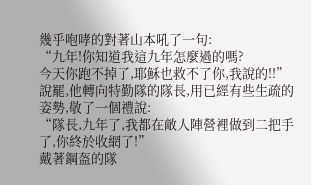幾乎咆哮的對著山本吼了一句:
“九年!你知道我這九年怎麼過的嗎?
今天你跑不掉了,耶穌也救不了你,我說的!!”
說罷,他轉向特勤隊的隊長,用已經有些生疏的姿勢,敬了一個禮說:
“隊長,九年了,我都在敵人陣營裡做到二把手了,你終於收網了!”
戴著鋼盔的隊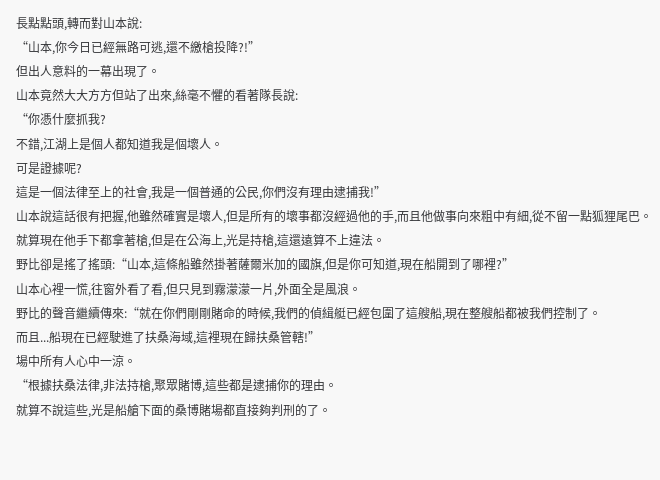長點點頭,轉而對山本說:
“山本,你今日已經無路可逃,還不繳槍投降?!”
但出人意料的一幕出現了。
山本竟然大大方方但站了出來,絲毫不懼的看著隊長說:
“你憑什麼抓我?
不錯,江湖上是個人都知道我是個壞人。
可是證據呢?
這是一個法律至上的社會,我是一個普通的公民,你們沒有理由逮捕我!”
山本說這話很有把握,他雖然確實是壞人,但是所有的壞事都沒經過他的手,而且他做事向來粗中有細,從不留一點狐狸尾巴。
就算現在他手下都拿著槍,但是在公海上,光是持槍,這還遠算不上違法。
野比卻是搖了搖頭:“山本,這條船雖然掛著薩爾米加的國旗,但是你可知道,現在船開到了哪裡?”
山本心裡一慌,往窗外看了看,但只見到霧濛濛一片,外面全是風浪。
野比的聲音繼續傳來:“就在你們剛剛賭命的時候,我們的偵緝艇已經包圍了這艘船,現在整艘船都被我們控制了。
而且...船現在已經駛進了扶桑海域,這裡現在歸扶桑管轄!”
場中所有人心中一涼。
“根據扶桑法律,非法持槍,聚眾賭博,這些都是逮捕你的理由。
就算不說這些,光是船艙下面的桑博賭場都直接夠判刑的了。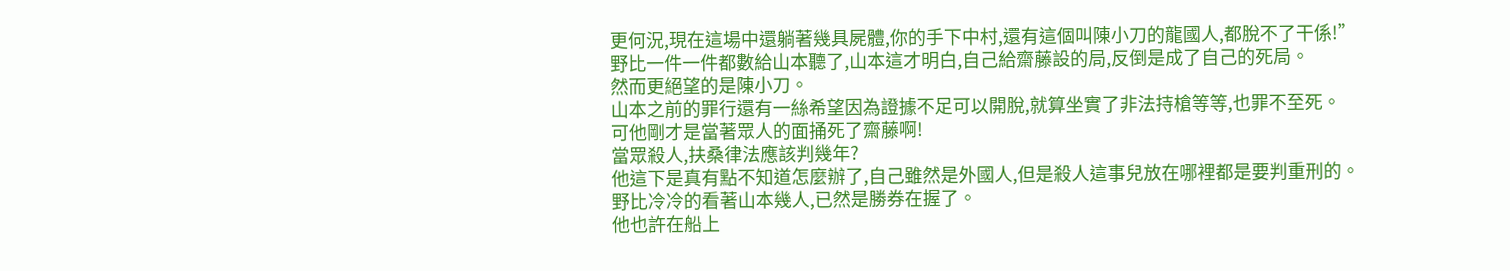更何況,現在這場中還躺著幾具屍體,你的手下中村,還有這個叫陳小刀的龍國人,都脫不了干係!”
野比一件一件都數給山本聽了,山本這才明白,自己給齋藤設的局,反倒是成了自己的死局。
然而更絕望的是陳小刀。
山本之前的罪行還有一絲希望因為證據不足可以開脫,就算坐實了非法持槍等等,也罪不至死。
可他剛才是當著眾人的面捅死了齋藤啊!
當眾殺人,扶桑律法應該判幾年?
他這下是真有點不知道怎麼辦了,自己雖然是外國人,但是殺人這事兒放在哪裡都是要判重刑的。
野比冷冷的看著山本幾人,已然是勝券在握了。
他也許在船上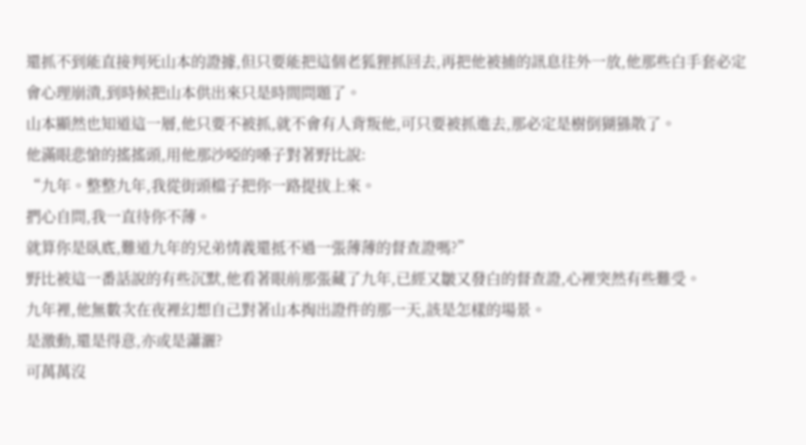還抓不到能直接判死山本的證據,但只要能把這個老狐狸抓回去,再把他被捕的訊息往外一放,他那些白手套必定會心理崩潰,到時候把山本供出來只是時間問題了。
山本顯然也知道這一層,他只要不被抓,就不會有人背叛他,可只要被抓進去,那必定是樹倒猢猻散了。
他滿眼悲愴的搖搖頭,用他那沙啞的嗓子對著野比說:
“九年。整整九年,我從街頭檔子把你一路提拔上來。
捫心自問,我一直待你不薄。
就算你是臥底,難道九年的兄弟情義還抵不過一張薄薄的督查證嗎?”
野比被這一番話說的有些沉默,他看著眼前那張藏了九年,已經又皺又發白的督查證,心裡突然有些難受。
九年裡,他無數次在夜裡幻想自己對著山本掏出證件的那一天,該是怎樣的場景。
是激動,還是得意,亦或是瀟灑?
可萬萬沒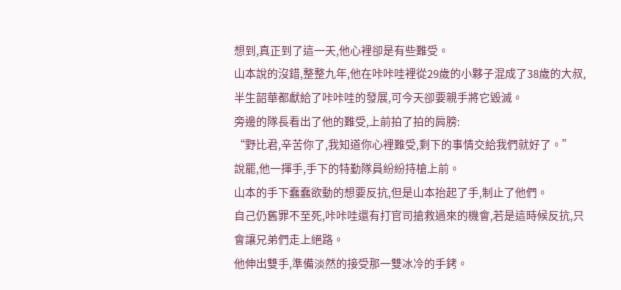想到,真正到了這一天,他心裡卻是有些難受。
山本說的沒錯,整整九年,他在咔咔哇裡從29歲的小夥子混成了38歲的大叔,半生韶華都獻給了咔咔哇的發展,可今天卻要親手將它毀滅。
旁邊的隊長看出了他的難受,上前拍了拍的肩膀:
“野比君,辛苦你了,我知道你心裡難受,剩下的事情交給我們就好了。”
說罷,他一揮手,手下的特勤隊員紛紛持槍上前。
山本的手下蠢蠢欲動的想要反抗,但是山本抬起了手,制止了他們。
自己仍舊罪不至死,咔咔哇還有打官司搶救過來的機會,若是這時候反抗,只會讓兄弟們走上絕路。
他伸出雙手,準備淡然的接受那一雙冰冷的手銬。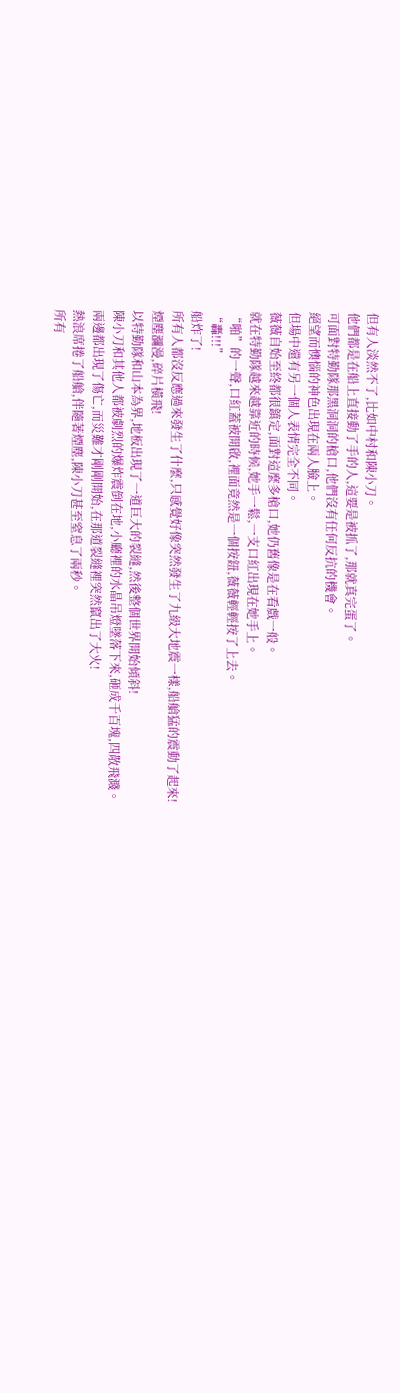但有人淡然不了,比如中村和陳小刀。
他們都是在船上直接動了手的人,這要是被抓了,那就真完蛋了。
可面對特勤隊那黑洞洞的槍口,他們沒有任何反抗的機會。
絕望而懊惱的神色出現在兩人臉上。
但場中還有另一個人表情完全不同。
薇薇自始至終都很鎮定,面對這麼多槍口,她仍舊像是在看戲一般。
就在特勤隊越來越靠近的時候,她手一鬆,一支口紅出現在她手上。
“啪”的一聲,口紅蓋被開啟,裡面竟然是一個按鈕,薇薇輕輕按了上去。
“轟!!!”
船炸了!
所有人都沒反應過來發生了什麼,只感覺好像突然發生了九級大地震一樣,船艙猛的震動了起來!
煙塵瀰漫,碎片橫飛!
以特勤隊和山本為界,地板出現了一道巨大的裂縫,然後整個世界開始傾斜!
陳小刀和其他人都被劇烈的爆炸震倒在地,小廳裡的水晶吊燈墜落下來,砸成千百塊,四散飛濺。
兩邊都出現了傷亡,而災難才剛剛開始,在那道裂縫裡突然竄出了大火!
熱浪席捲了船艙,伴隨著煙塵,陳小刀甚至窒息了兩秒。
所有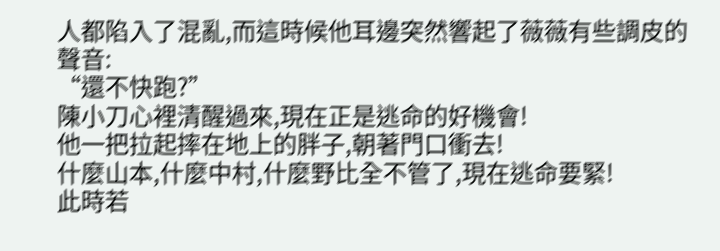人都陷入了混亂,而這時候他耳邊突然響起了薇薇有些調皮的聲音:
“還不快跑?”
陳小刀心裡清醒過來,現在正是逃命的好機會!
他一把拉起摔在地上的胖子,朝著門口衝去!
什麼山本,什麼中村,什麼野比全不管了,現在逃命要緊!
此時若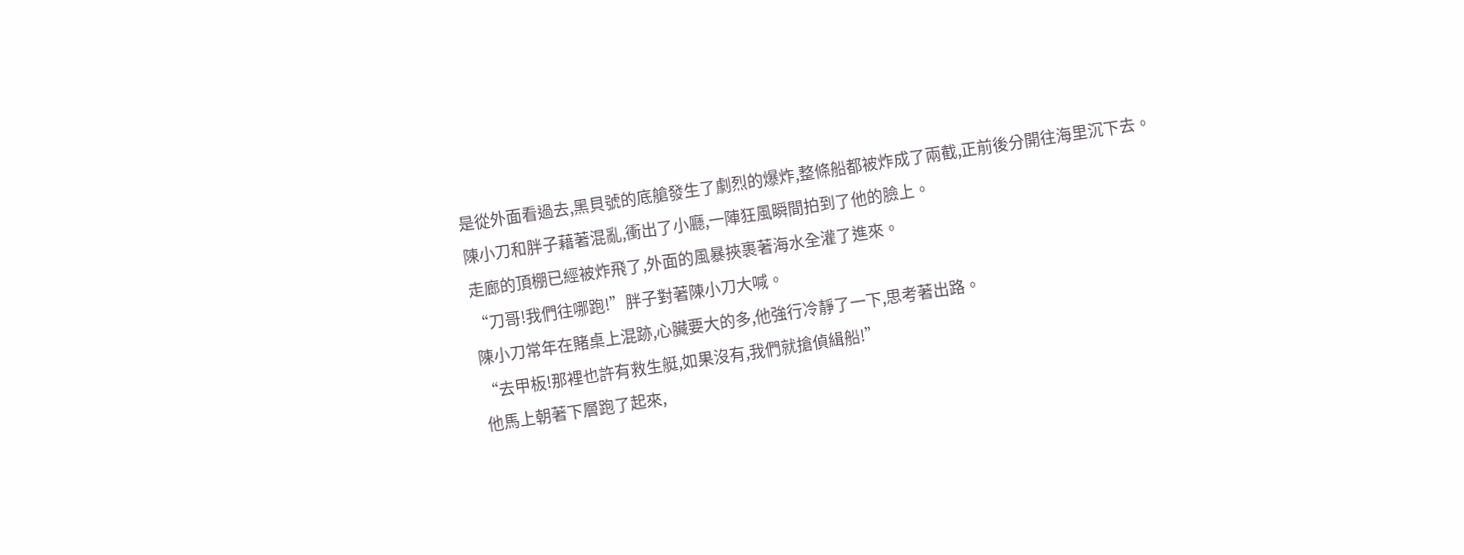是從外面看過去,黑貝號的底艙發生了劇烈的爆炸,整條船都被炸成了兩截,正前後分開往海里沉下去。
陳小刀和胖子藉著混亂,衝出了小廳,一陣狂風瞬間拍到了他的臉上。
走廊的頂棚已經被炸飛了,外面的風暴挾裹著海水全灌了進來。
“刀哥!我們往哪跑!”胖子對著陳小刀大喊。
陳小刀常年在賭桌上混跡,心臟要大的多,他強行冷靜了一下,思考著出路。
“去甲板!那裡也許有救生艇,如果沒有,我們就搶偵緝船!”
他馬上朝著下層跑了起來,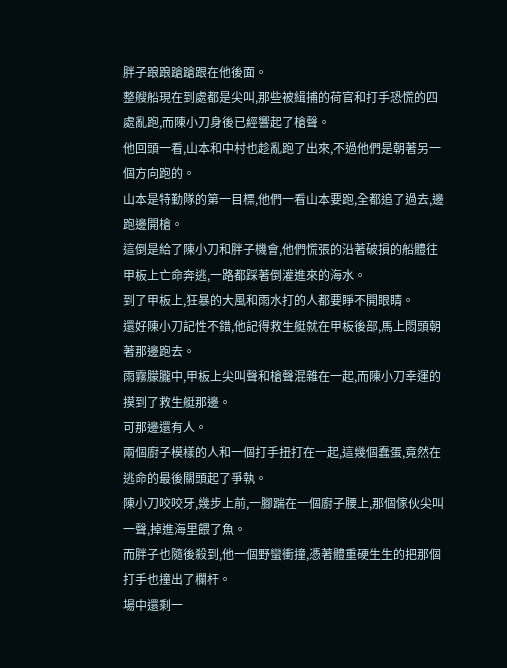胖子踉踉蹌蹌跟在他後面。
整艘船現在到處都是尖叫,那些被緝捕的荷官和打手恐慌的四處亂跑,而陳小刀身後已經響起了槍聲。
他回頭一看,山本和中村也趁亂跑了出來,不過他們是朝著另一個方向跑的。
山本是特勤隊的第一目標,他們一看山本要跑,全都追了過去,邊跑邊開槍。
這倒是給了陳小刀和胖子機會,他們慌張的沿著破損的船體往甲板上亡命奔逃,一路都踩著倒灌進來的海水。
到了甲板上,狂暴的大風和雨水打的人都要睜不開眼睛。
還好陳小刀記性不錯,他記得救生艇就在甲板後部,馬上悶頭朝著那邊跑去。
雨霧朦朧中,甲板上尖叫聲和槍聲混雜在一起,而陳小刀幸運的摸到了救生艇那邊。
可那邊還有人。
兩個廚子模樣的人和一個打手扭打在一起,這幾個蠢蛋,竟然在逃命的最後關頭起了爭執。
陳小刀咬咬牙,幾步上前,一腳踹在一個廚子腰上,那個傢伙尖叫一聲,掉進海里餵了魚。
而胖子也隨後殺到,他一個野蠻衝撞,憑著體重硬生生的把那個打手也撞出了欄杆。
場中還剩一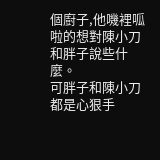個廚子,他嘰裡呱啦的想對陳小刀和胖子說些什麼。
可胖子和陳小刀都是心狠手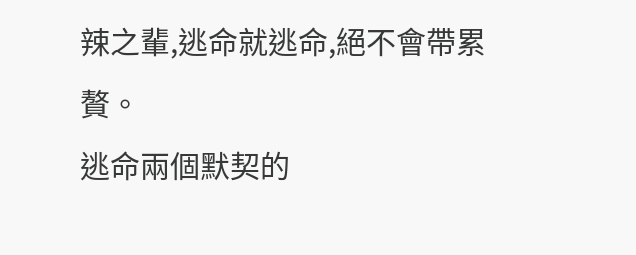辣之輩,逃命就逃命,絕不會帶累贅。
逃命兩個默契的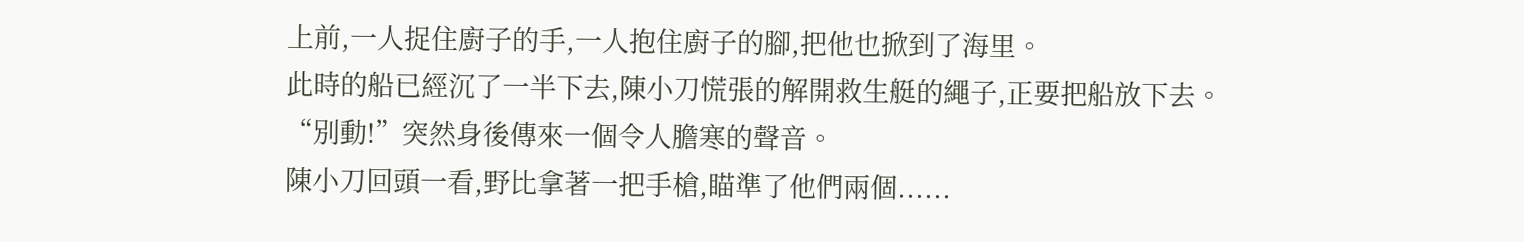上前,一人捉住廚子的手,一人抱住廚子的腳,把他也掀到了海里。
此時的船已經沉了一半下去,陳小刀慌張的解開救生艇的繩子,正要把船放下去。
“別動!”突然身後傳來一個令人膽寒的聲音。
陳小刀回頭一看,野比拿著一把手槍,瞄準了他們兩個......